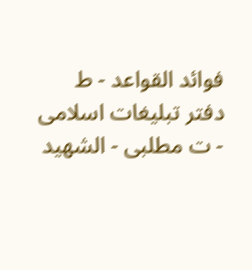فوائد القواعد - ط دفتر تبلیغات اسلامی - ت مطلبی - الشهيد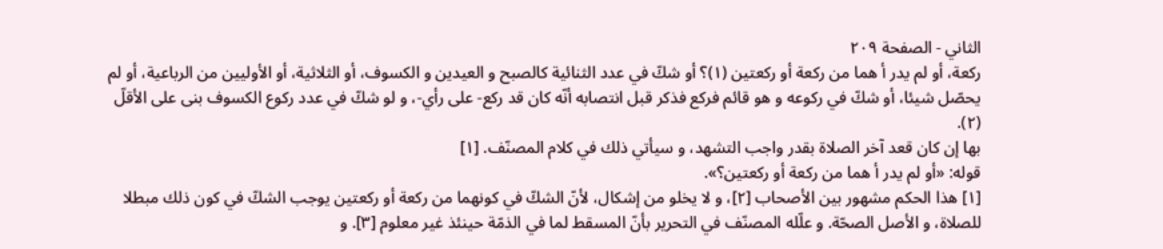الثاني - الصفحة ٢٠٩
ركعة، أو لم يدر أ هما من ركعة أو ركعتين (١)؟ أو شكّ في عدد الثنائية كالصبح و العيدين و الكسوف، أو الثلاثية، أو الأوليين من الرباعية، أو لم يحصّل شيئا، أو شكّ في ركوعه و هو قائم فركع فذكر قبل انتصابه أنّه كان قد ركع- على رأي-، و لو شكّ في عدد ركوع الكسوف بنى على الأقلّ (٢).
بها إن كان قعد آخر الصلاة بقدر واجب التشهد، و سيأتي ذلك في كلام المصنّف. [١]
قوله: «أو لم يدر أ هما من ركعة أو ركعتين؟».
[١] هذا الحكم مشهور بين الأصحاب [٢]، و لا يخلو من إشكال، لأنّ الشكّ في كونهما من ركعة أو ركعتين يوجب الشكّ في كون ذلك مبطلا للصلاة، و الأصل الصحّة. و علّله المصنّف في التحرير بأنّ المسقط لما في الذمّة حينئذ غير معلوم [٣]. و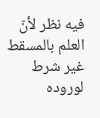فيه نظر لأنّ العلم بالمسقط غير شرط لوروده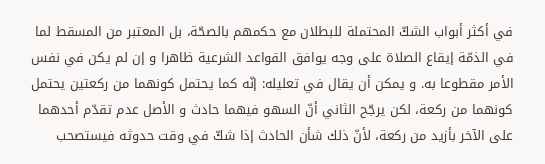في أكثر أبواب الشكّ المحتملة للبطلان مع حكمهم بالصحّة، بل المعتبر من المسقط لما في الذمّة إيقاع الصلاة على وجه يوافق القواعد الشرعية ظاهرا و إن لم يكن في نفس الأمر مقطوعا به. و يمكن أن يقال في تعليله: إنّه كما يحتمل كونهما من ركعتين يحتمل كونهما من ركعة، لكن يرجّح الثاني أنّ السهو فيهما حادث و الأصل عدم تقدّم أحدهما على الآخر بأزيد من ركعة، لأنّ ذلك شأن الحادث إذا شكّ في وقت حدوثه فيستصحب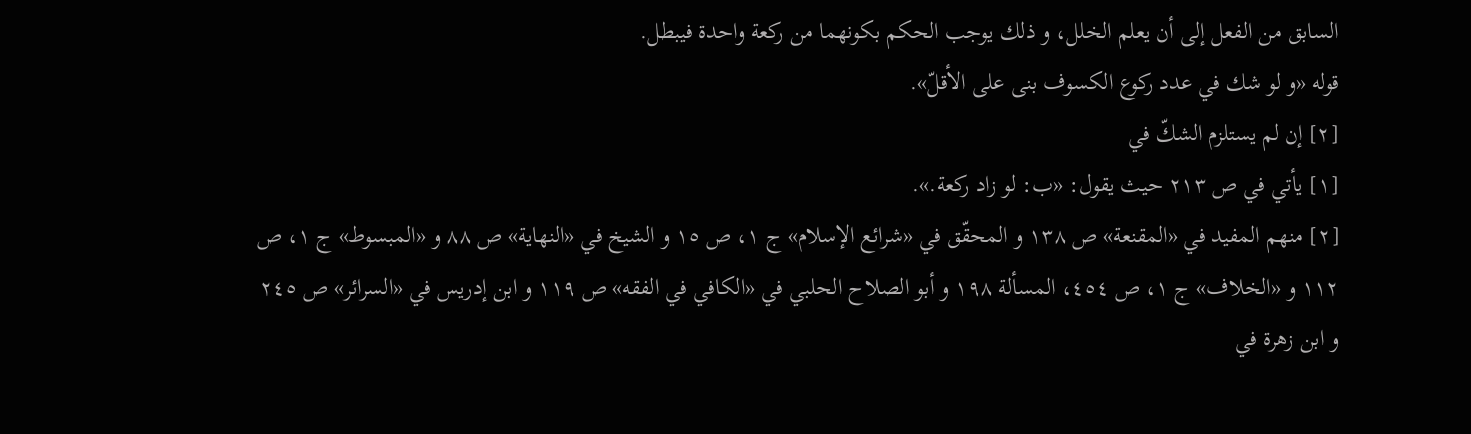السابق من الفعل إلى أن يعلم الخلل، و ذلك يوجب الحكم بكونهما من ركعة واحدة فيبطل.
قوله «و لو شك في عدد ركوع الكسوف بنى على الأقلّ».
[٢] إن لم يستلزم الشكّ في
[١] يأتي في ص ٢١٣ حيث يقول: «ب: لو زاد ركعة.».
[٢] منهم المفيد في «المقنعة» ص ١٣٨ و المحقّق في «شرائع الإسلام» ج ١، ص ١٥ و الشيخ في «النهاية» ص ٨٨ و «المبسوط» ج ١، ص ١١٢ و «الخلاف» ج ١، ص ٤٥٤، المسألة ١٩٨ و أبو الصلاح الحلبي في «الكافي في الفقه» ص ١١٩ و ابن إدريس في «السرائر» ص ٢٤٥ و ابن زهرة في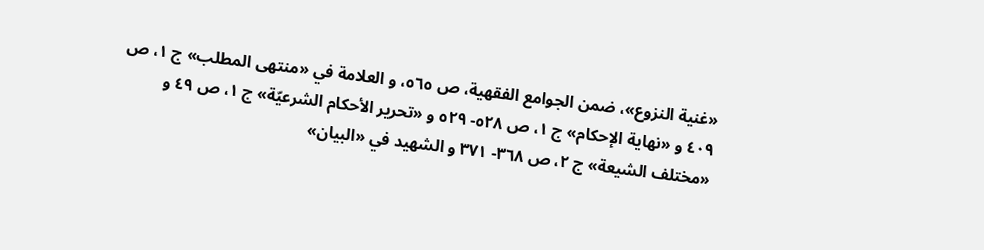«غنية النزوع»، ضمن الجوامع الفقهية، ص ٥٦٥، و العلامة في «منتهى المطلب» ج ١، ص ٤٠٩ و «نهاية الإحكام» ج ١، ص ٥٢٨- ٥٢٩ و «تحرير الأحكام الشرعيّة» ج ١، ص ٤٩ و «مختلف الشيعة» ج ٢، ص ٣٦٨- ٣٧١ و الشهيد في «البيان»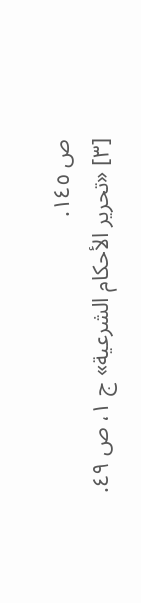ص ١٤٥.
[٣] «تحرير الأحكام الشرعية» ج ١، ص ٤٩.